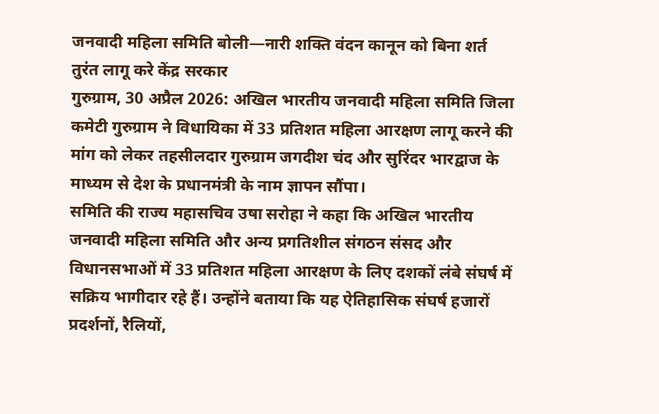जनवादी महिला समिति बोली—नारी शक्ति वंदन कानून को बिना शर्त तुरंत लागू करे केंद्र सरकार
गुरुग्राम, 30 अप्रैल 2026: अखिल भारतीय जनवादी महिला समिति जिला कमेटी गुरुग्राम ने विधायिका में 33 प्रतिशत महिला आरक्षण लागू करने की मांग को लेकर तहसीलदार गुरुग्राम जगदीश चंद और सुरिंदर भारद्वाज के माध्यम से देश के प्रधानमंत्री के नाम ज्ञापन सौंपा।
समिति की राज्य महासचिव उषा सरोहा ने कहा कि अखिल भारतीय जनवादी महिला समिति और अन्य प्रगतिशील संगठन संसद और विधानसभाओं में 33 प्रतिशत महिला आरक्षण के लिए दशकों लंबे संघर्ष में सक्रिय भागीदार रहे हैं। उन्होंने बताया कि यह ऐतिहासिक संघर्ष हजारों प्रदर्शनों, रैलियों,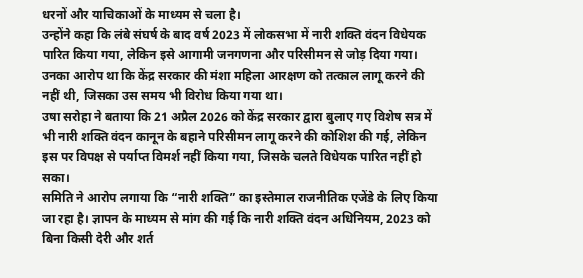धरनों और याचिकाओं के माध्यम से चला है।
उन्होंने कहा कि लंबे संघर्ष के बाद वर्ष 2023 में लोकसभा में नारी शक्ति वंदन विधेयक पारित किया गया, लेकिन इसे आगामी जनगणना और परिसीमन से जोड़ दिया गया। उनका आरोप था कि केंद्र सरकार की मंशा महिला आरक्षण को तत्काल लागू करने की नहीं थी, जिसका उस समय भी विरोध किया गया था।
उषा सरोहा ने बताया कि 21 अप्रैल 2026 को केंद्र सरकार द्वारा बुलाए गए विशेष सत्र में भी नारी शक्ति वंदन कानून के बहाने परिसीमन लागू करने की कोशिश की गई, लेकिन इस पर विपक्ष से पर्याप्त विमर्श नहीं किया गया, जिसके चलते विधेयक पारित नहीं हो सका।
समिति ने आरोप लगाया कि “नारी शक्ति” का इस्तेमाल राजनीतिक एजेंडे के लिए किया जा रहा है। ज्ञापन के माध्यम से मांग की गई कि नारी शक्ति वंदन अधिनियम, 2023 को बिना किसी देरी और शर्त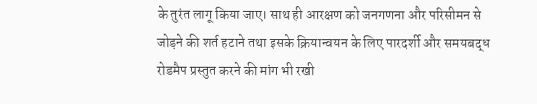के तुरंत लागू किया जाए। साथ ही आरक्षण को जनगणना और परिसीमन से जोड़ने की शर्त हटाने तथा इसके क्रियान्वयन के लिए पारदर्शी और समयबद्ध रोडमैप प्रस्तुत करने की मांग भी रखी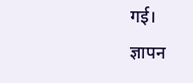गई।
ज्ञापन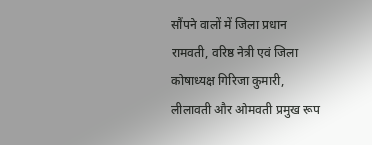सौंपने वालों में जिला प्रधान रामवती, वरिष्ठ नेत्री एवं जिला कोषाध्यक्ष गिरिजा कुमारी, लीलावती और ओमवती प्रमुख रूप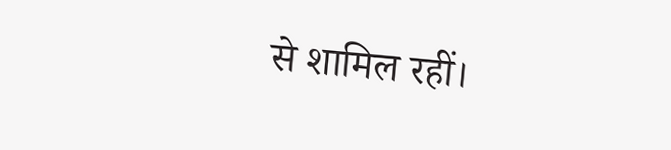से शामिल रहीं।